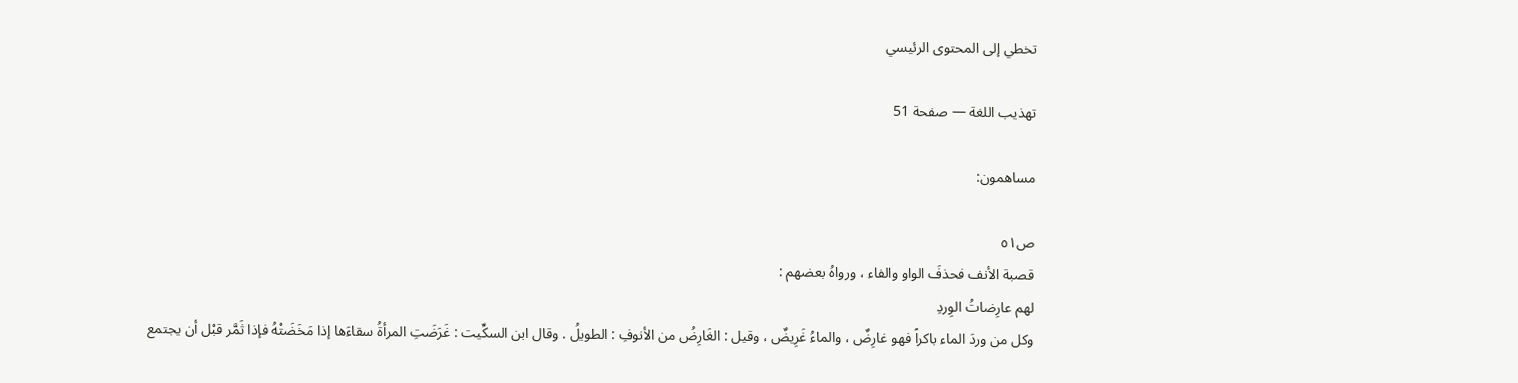تخطي إلى المحتوى الرئيسي

تهذيب اللغة — صفحة 51

مساهمون:

ص٥١
قصبة الأنف فحذفَ الواو والفاء ، ورواهُ بعضهم :
لهم عارِضاتُ الوِردِ
وكل من وردَ الماء باكراً فهو غارِضٌ ، والماءُ غَرِيضٌ ، وقيل : الغَارِضُ من الأنوفِ : الطويلُ . وقال ابن السكِّيت : غَرَضَتِ المرأةُ سقاءَها إذا مَخَضَتْهُ فإذا ثَمَّر قبْل أن يجتمع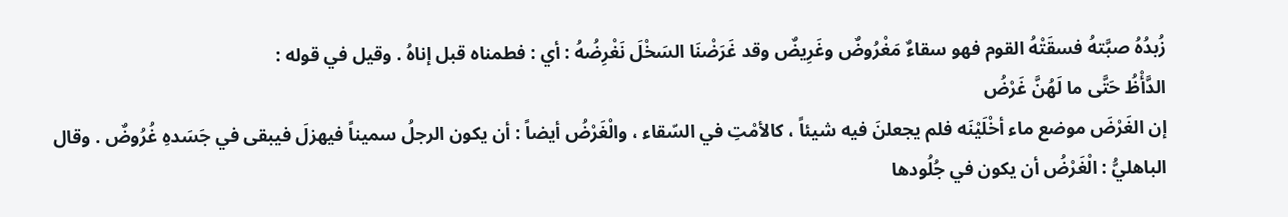زُبدُهُ صبَّتهُ فسقَتْهُ القوم فهو سقاءٌ مَغْرُوضٌ وغَرِيضٌ وقد غَرَضْنَا السَخْلَ نَغْرِضُهُ : أي : فطمناه قبل إناهُ . وقيل في قوله :
الدَّأْظُ حَتَّى ما لَهُنَّ غَرْضُ
إن الغَرْضَ موضع ماء أخْلَيْنَه فلم يجعلنَ فيه شيئاً ، كالأمْتِ في السّقاء ، والْغَرْضُ أيضاً : أن يكون الرجلُ سميناً فيهزلَ فيبقى في جَسَدهِ غُرُوضٌ . وقال الباهليُّ : الْغَرْضُ أن يكون في جُلُودها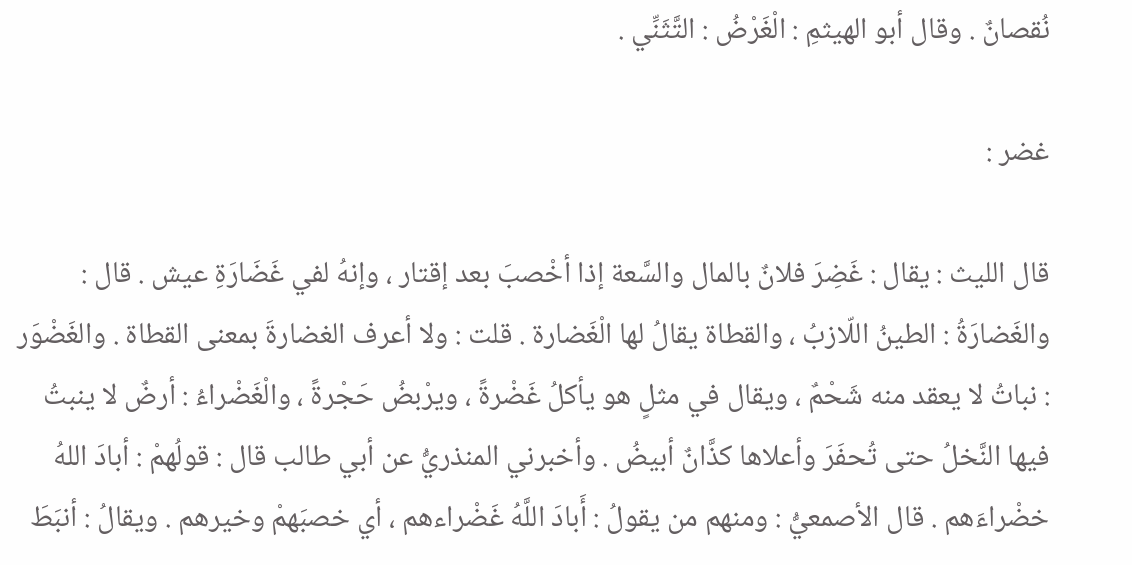نُقصانٌ . وقال أبو الهيثمِ : الْغَرْضُ : التَّثَنِّي .

غضر :

قال الليث : يقال : غَضِرَ فلانٌ بالمال والسَّعة إذا أخْصبَ بعد إقتار ، وإنهُ لفي غَضَارَةِ عيش . قال : والغَضارَةُ : الطينُ اللّازبُ ، والقطاة يقالُ لها الْغَضارة . قلت : ولا أعرف الغضارةَ بمعنى القطاة . والغَضْوَر : نباتُ لا يعقد منه شَحْمٌ ، ويقال في مثلٍ هو يأكلُ غَضْرةً ، ويرْبضُ حَجْرةً ، والْغَضْراءُ : أرضٌ لا ينبتُ فيها النَّخلُ حتى تُحفَرَ وأعلاها كذَّانٌ أبيضُ . وأخبرني المنذريُّ عن أبي طالب قال : قولُهمْ : أبادَ اللهُ خضْراءَهم . قال الأصمعيُّ : ومنهم من يقولُ : أَبادَ اللَّهُ غَضْراءهم ، أي خصبَهمْ وخيرهم . ويقالُ : أنبَطَ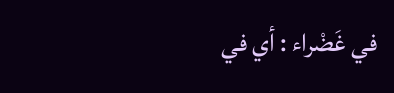في غَضْراء : أي في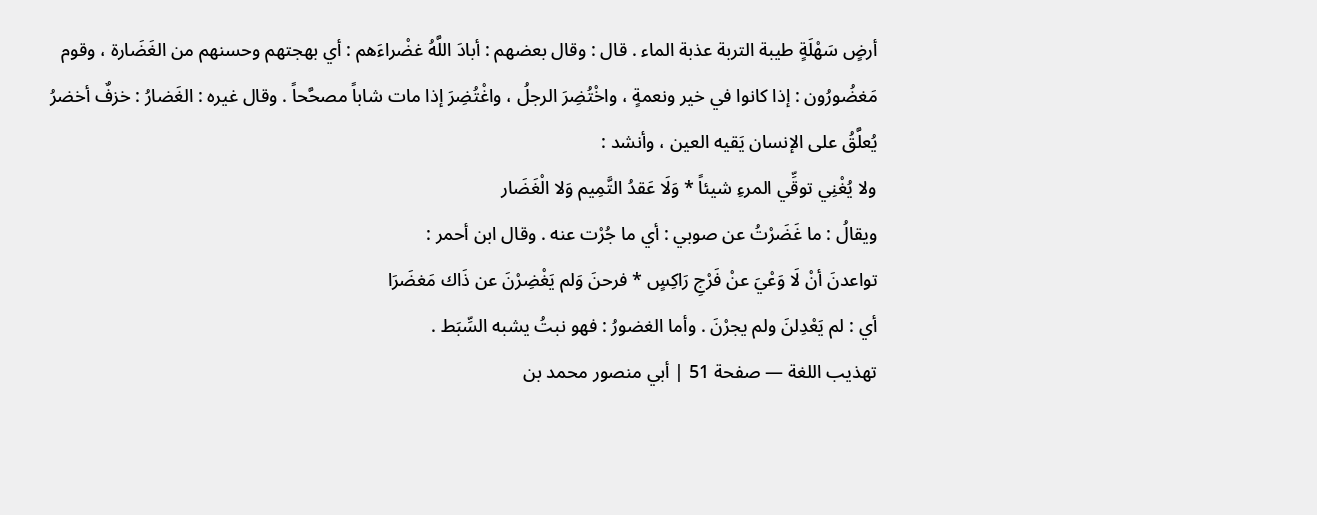أرضٍ سَهْلَةٍ طيبة التربة عذبة الماء . قال : وقال بعضهم : أبادَ اللَّهُ غضْراءَهم : أي بهجتهم وحسنهم من الغَضَارة ، وقوم مَغضُورُون : إذا كانوا في خير ونعمةٍ ، واخْتُضِرَ الرجلُ ، واغْتُضِرَ إذا مات شاباً مصحَّحاً . وقال غيره : الغَضارُ : خزفٌ أخضرُ يُعلَّقُ على الإنسان يَقيه العين ، وأنشد :
ولا يُغْنِي توقِّي المرءِ شيئاً * وَلَا عَقدُ التَّمِيم وَلا الْغَضَار
ويقالُ : ما غَضَرْتُ عن صوبي : أي ما جُرْت عنه . وقال ابن أحمر :
تواعدنَ أنْ لَا وَعْيَ عنْ فَرْجِ رَاكِسٍ * فرحنَ وَلم يَغْضِرْنَ عن ذَاك مَغضَرَا
أي : لم يَعْدِلنَ ولم يجرْنَ . وأما الغضورُ : فهو نبتُ يشبه السِّبَط .
تهذيب اللغة — صفحة 51 | أبي منصور محمد بن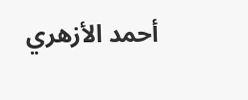أحمد الأزهري